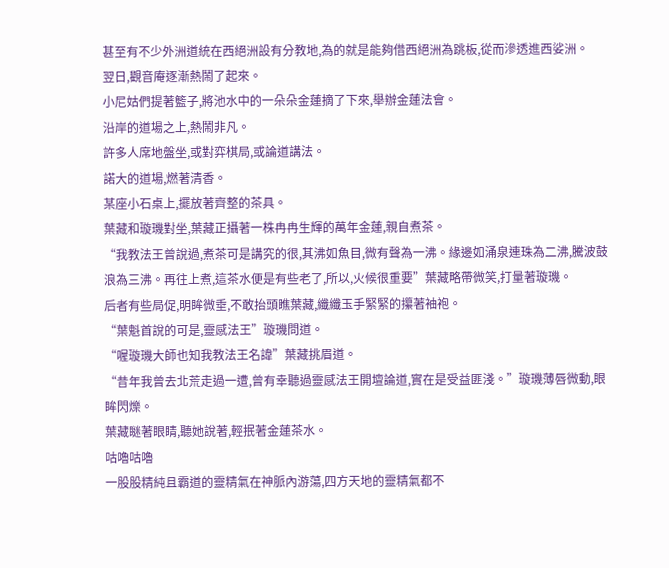甚至有不少外洲道統在西絕洲設有分教地,為的就是能夠借西絕洲為跳板,從而滲透進西娑洲。
翌日,觀音庵逐漸熱鬧了起來。
小尼姑們提著籃子,將池水中的一朵朵金蓮摘了下來,舉辦金蓮法會。
沿岸的道場之上,熱鬧非凡。
許多人席地盤坐,或對弈棋局,或論道講法。
諾大的道場,燃著清香。
某座小石桌上,擺放著齊整的茶具。
葉藏和璇璣對坐,葉藏正攝著一株冉冉生輝的萬年金蓮,親自煮茶。
“我教法王曾說過,煮茶可是講究的很,其沸如魚目,微有聲為一沸。緣邊如涌泉連珠為二沸,騰波鼓浪為三沸。再往上煮,這茶水便是有些老了,所以,火候很重要”葉藏略帶微笑,打量著璇璣。
后者有些局促,明眸微垂,不敢抬頭瞧葉藏,纖纖玉手緊緊的攥著袖袍。
“葉魁首說的可是,靈感法王”璇璣問道。
“喔璇璣大師也知我教法王名諱”葉藏挑眉道。
“昔年我曾去北荒走過一遭,曾有幸聽過靈感法王開壇論道,實在是受益匪淺。”璇璣薄唇微動,眼眸閃爍。
葉藏瞇著眼睛,聽她說著,輕抿著金蓮茶水。
咕嚕咕嚕
一股股精純且霸道的靈精氣在神脈內游蕩,四方天地的靈精氣都不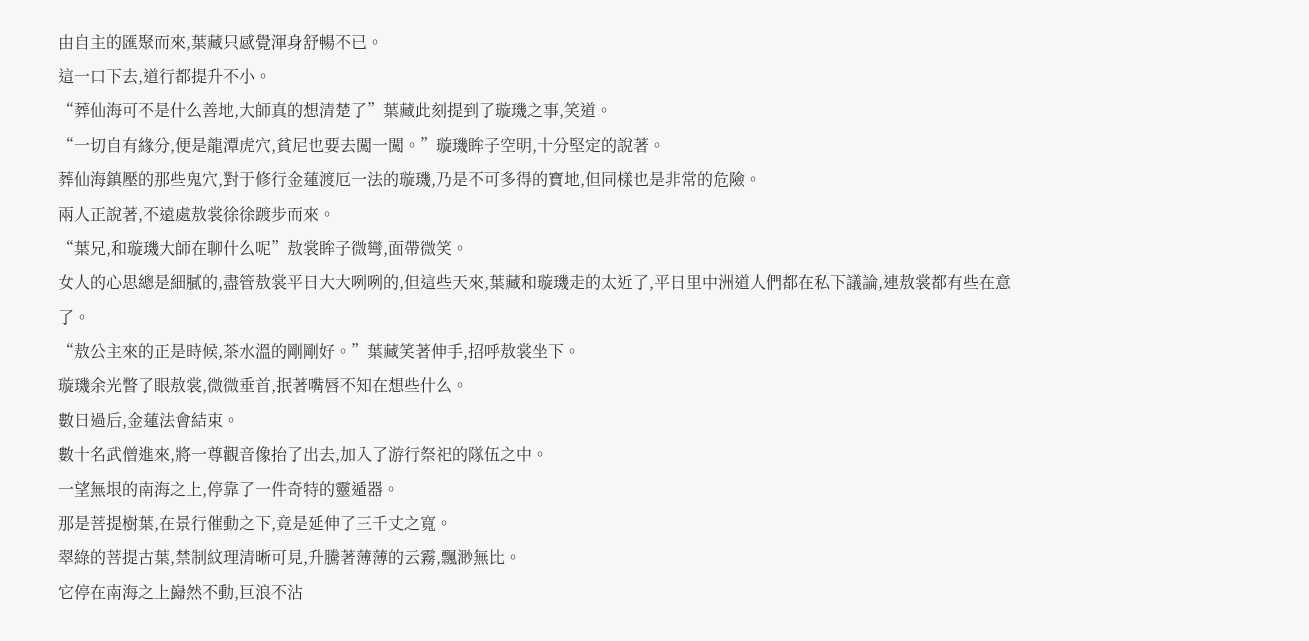由自主的匯聚而來,葉藏只感覺渾身舒暢不已。
這一口下去,道行都提升不小。
“葬仙海可不是什么善地,大師真的想清楚了”葉藏此刻提到了璇璣之事,笑道。
“一切自有緣分,便是龍潭虎穴,貧尼也要去闖一闖。”璇璣眸子空明,十分堅定的說著。
葬仙海鎮壓的那些鬼穴,對于修行金蓮渡厄一法的璇璣,乃是不可多得的寶地,但同樣也是非常的危險。
兩人正說著,不遠處敖裳徐徐踱步而來。
“葉兄,和璇璣大師在聊什么呢”敖裳眸子微彎,面帶微笑。
女人的心思總是細膩的,盡管敖裳平日大大咧咧的,但這些天來,葉藏和璇璣走的太近了,平日里中洲道人們都在私下議論,連敖裳都有些在意了。
“敖公主來的正是時候,茶水溫的剛剛好。”葉藏笑著伸手,招呼敖裳坐下。
璇璣余光瞥了眼敖裳,微微垂首,抿著嘴唇不知在想些什么。
數日過后,金蓮法會結束。
數十名武僧進來,將一尊觀音像抬了出去,加入了游行祭祀的隊伍之中。
一望無垠的南海之上,停靠了一件奇特的靈遁器。
那是菩提樹葉,在景行催動之下,竟是延伸了三千丈之寬。
翠綠的菩提古葉,禁制紋理清晰可見,升騰著薄薄的云霧,飄渺無比。
它停在南海之上巋然不動,巨浪不沾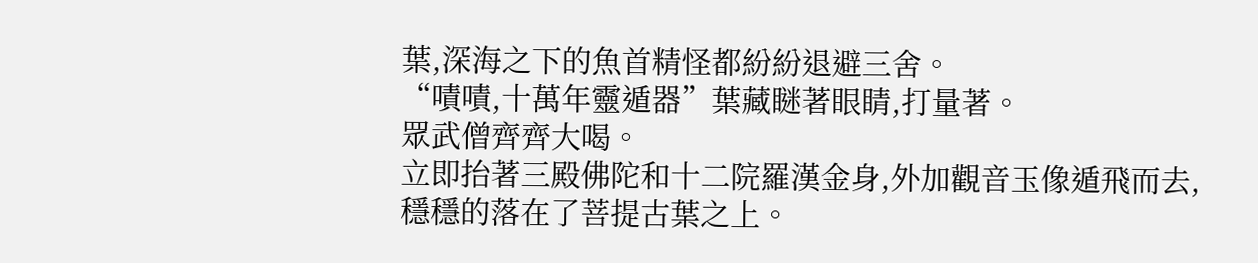葉,深海之下的魚首精怪都紛紛退避三舍。
“嘖嘖,十萬年靈遁器”葉藏瞇著眼睛,打量著。
眾武僧齊齊大喝。
立即抬著三殿佛陀和十二院羅漢金身,外加觀音玉像遁飛而去,穩穩的落在了菩提古葉之上。